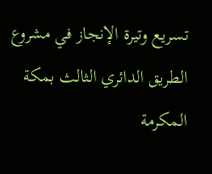تسريع وتيرة الإنجاز في مشروع الطريق الدائري الثالث بمكة المكرمة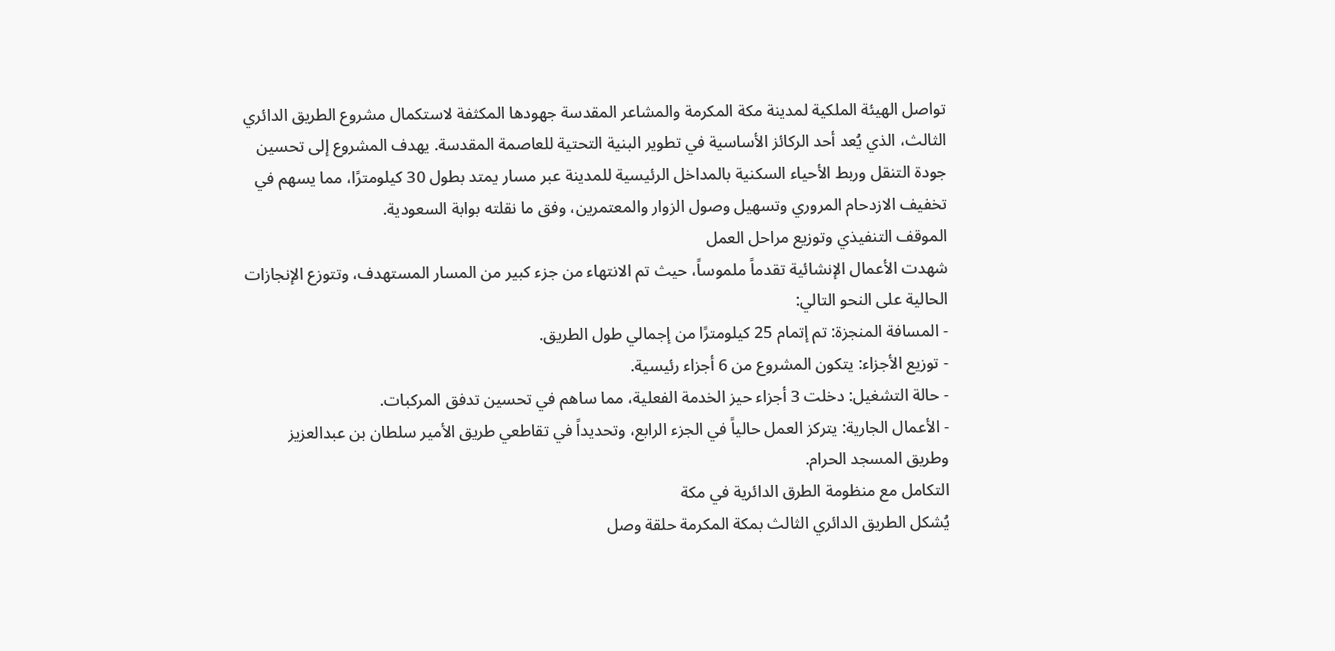تواصل الهيئة الملكية لمدينة مكة المكرمة والمشاعر المقدسة جهودها المكثفة لاستكمال مشروع الطريق الدائري الثالث، الذي يُعد أحد الركائز الأساسية في تطوير البنية التحتية للعاصمة المقدسة. يهدف المشروع إلى تحسين جودة التنقل وربط الأحياء السكنية بالمداخل الرئيسية للمدينة عبر مسار يمتد بطول 30 كيلومترًا، مما يسهم في تخفيف الازدحام المروري وتسهيل وصول الزوار والمعتمرين، وفق ما نقلته بوابة السعودية.
الموقف التنفيذي وتوزيع مراحل العمل
شهدت الأعمال الإنشائية تقدماً ملموساً، حيث تم الانتهاء من جزء كبير من المسار المستهدف، وتتوزع الإنجازات الحالية على النحو التالي:
- المسافة المنجزة: تم إتمام 25 كيلومترًا من إجمالي طول الطريق.
- توزيع الأجزاء: يتكون المشروع من 6 أجزاء رئيسية.
- حالة التشغيل: دخلت 3 أجزاء حيز الخدمة الفعلية، مما ساهم في تحسين تدفق المركبات.
- الأعمال الجارية: يتركز العمل حالياً في الجزء الرابع، وتحديداً في تقاطعي طريق الأمير سلطان بن عبدالعزيز وطريق المسجد الحرام.
التكامل مع منظومة الطرق الدائرية في مكة
يُشكل الطريق الدائري الثالث بمكة المكرمة حلقة وصل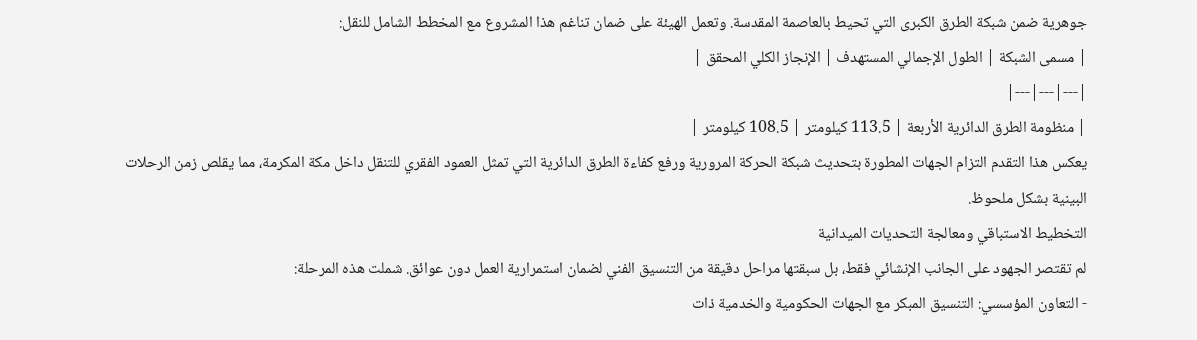جوهرية ضمن شبكة الطرق الكبرى التي تحيط بالعاصمة المقدسة. وتعمل الهيئة على ضمان تناغم هذا المشروع مع المخطط الشامل للنقل:
| مسمى الشبكة | الطول الإجمالي المستهدف | الإنجاز الكلي المحقق |
|---|---|---|
| منظومة الطرق الدائرية الأربعة | 113.5 كيلومتر | 108.5 كيلومتر |
يعكس هذا التقدم التزام الجهات المطورة بتحديث شبكة الحركة المرورية ورفع كفاءة الطرق الدائرية التي تمثل العمود الفقري للتنقل داخل مكة المكرمة، مما يقلص زمن الرحلات البينية بشكل ملحوظ.
التخطيط الاستباقي ومعالجة التحديات الميدانية
لم تقتصر الجهود على الجانب الإنشائي فقط، بل سبقتها مراحل دقيقة من التنسيق الفني لضمان استمرارية العمل دون عوائق. شملت هذه المرحلة:
- التعاون المؤسسي: التنسيق المبكر مع الجهات الحكومية والخدمية ذات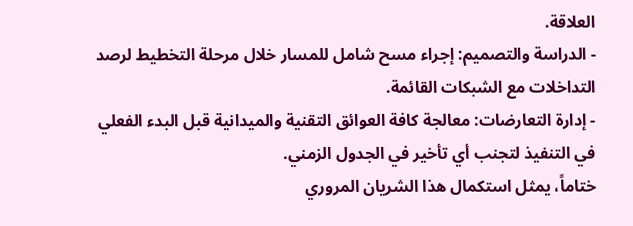العلاقة.
- الدراسة والتصميم: إجراء مسح شامل للمسار خلال مرحلة التخطيط لرصد التداخلات مع الشبكات القائمة.
- إدارة التعارضات: معالجة كافة العوائق التقنية والميدانية قبل البدء الفعلي في التنفيذ لتجنب أي تأخير في الجدول الزمني.
ختاماً، يمثل استكمال هذا الشريان المروري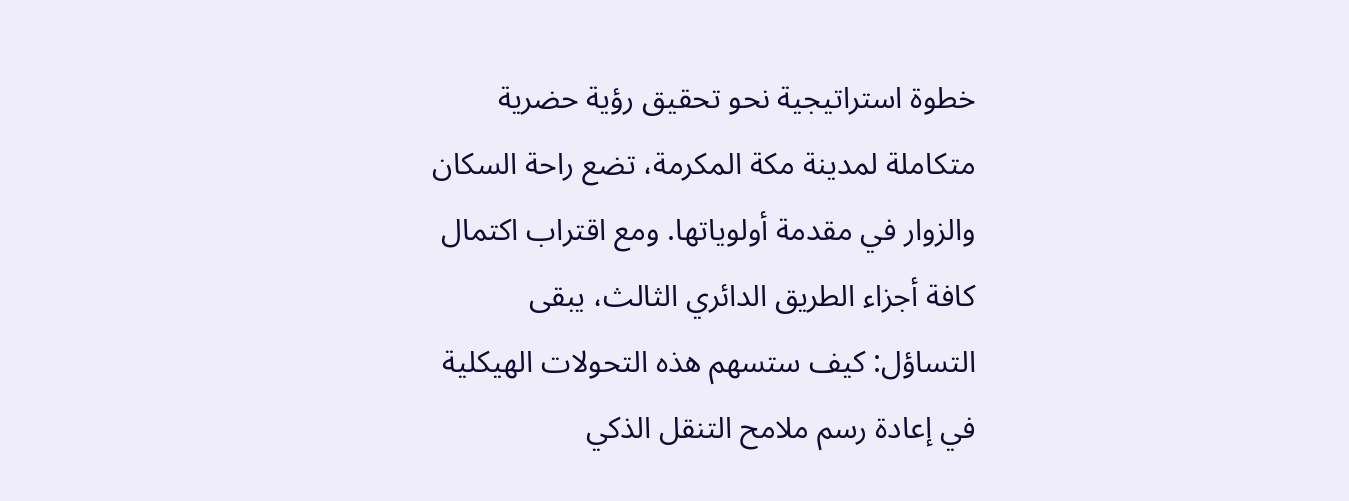خطوة استراتيجية نحو تحقيق رؤية حضرية متكاملة لمدينة مكة المكرمة، تضع راحة السكان والزوار في مقدمة أولوياتها. ومع اقتراب اكتمال كافة أجزاء الطريق الدائري الثالث، يبقى التساؤل: كيف ستسهم هذه التحولات الهيكلية في إعادة رسم ملامح التنقل الذكي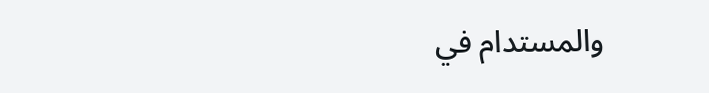والمستدام في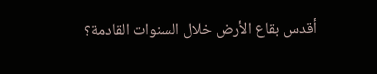أقدس بقاع الأرض خلال السنوات القادمة؟